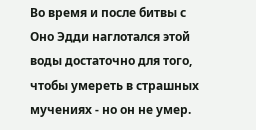Во время и после битвы с Оно Эдди наглотался этой воды достаточно для того, чтобы умереть в страшных мучениях - но он не умер.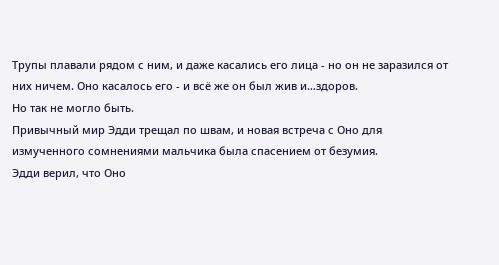Трупы плавали рядом с ним, и даже касались его лица - но он не заразился от них ничем. Оно касалось его - и всё же он был жив и…здоров.
Но так не могло быть.
Привычный мир Эдди трещал по швам, и новая встреча с Оно для измученного сомнениями мальчика была спасением от безумия.
Эдди верил, что Оно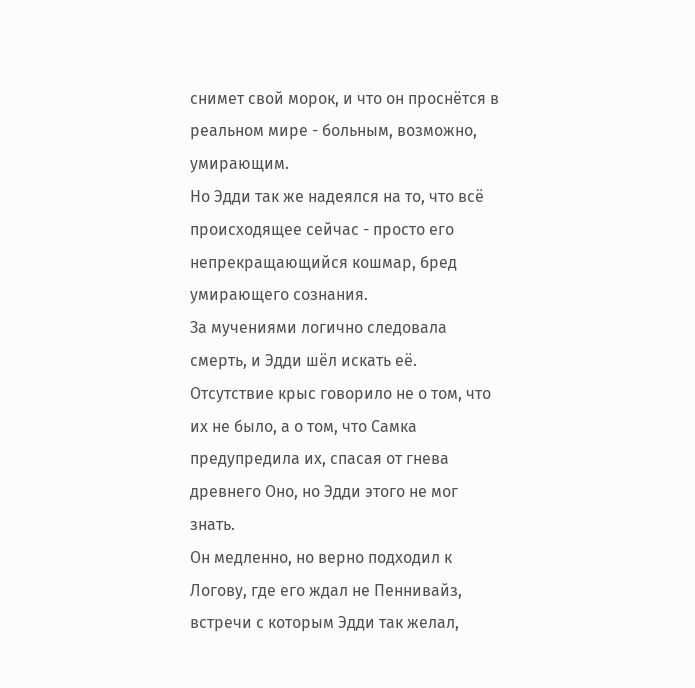снимет свой морок, и что он проснётся в реальном мире - больным, возможно, умирающим.
Но Эдди так же надеялся на то, что всё происходящее сейчас - просто его непрекращающийся кошмар, бред умирающего сознания.
За мучениями логично следовала смерть, и Эдди шёл искать её.
Отсутствие крыс говорило не о том, что их не было, а о том, что Самка предупредила их, спасая от гнева древнего Оно, но Эдди этого не мог знать.
Он медленно, но верно подходил к Логову, где его ждал не Пеннивайз, встречи с которым Эдди так желал,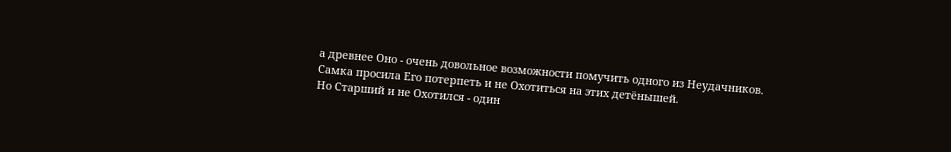а древнее Оно - очень довольное возможности помучить одного из Неудачников.
Самка просила Его потерпеть и не Охотиться на этих детёнышей.
Но Старший и не Охотился - один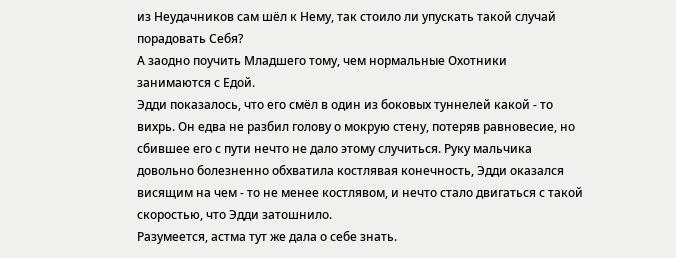из Неудачников сам шёл к Нему, так стоило ли упускать такой случай порадовать Себя?
А заодно поучить Младшего тому, чем нормальные Охотники занимаются с Едой.
Эдди показалось, что его смёл в один из боковых туннелей какой - то вихрь. Он едва не разбил голову о мокрую стену, потеряв равновесие, но сбившее его с пути нечто не дало этому случиться. Руку мальчика довольно болезненно обхватила костлявая конечность, Эдди оказался висящим на чем - то не менее костлявом, и нечто стало двигаться с такой скоростью, что Эдди затошнило.
Разумеется, астма тут же дала о себе знать.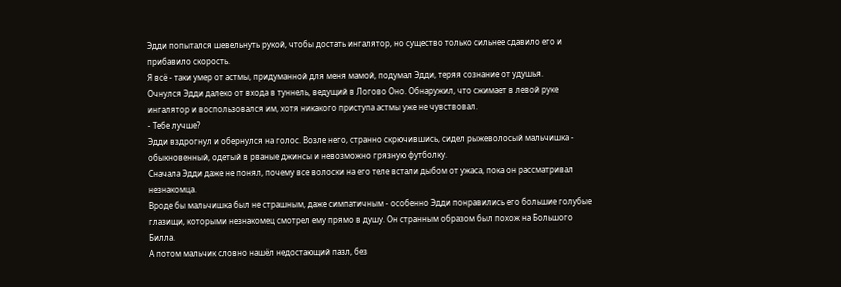Эдди попытался шевельнуть рукой, чтобы достать ингалятор, но существо только сильнее сдавило его и прибавило скорость.
Я всё - таки умер от астмы, придуманной для меня мамой, подумал Эдди, теряя сознание от удушья.
Очнулся Эдди далеко от входа в туннель, ведущий в Логово Оно. Обнаружил, что сжимает в левой руке ингалятор и воспользовался им, хотя никакого приступа астмы уже не чувствовал.
- Тебе лучше?
Эдди вздрогнул и обернулся на голос. Возле него, странно скрючившись, сидел рыжеволосый мальчишка - обыкновенный, одетый в рваные джинсы и невозможно грязную футболку.
Сначала Эдди даже не понял, почему все волоски на его теле встали дыбом от ужаса, пока он рассматривал незнакомца.
Вроде бы мальчишка был не страшным, даже симпатичным - особенно Эдди понравились его большие голубые глазищи, которыми незнакомец смотрел ему прямо в душу. Он странным образом был похож на Большого Билла.
А потом мальчик словно нашёл недостающий пазл, без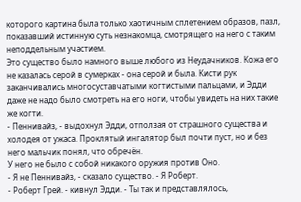которого картина была только хаотичным сплетением образов, пазл, показавший истинную суть незнакомца, смотрящего на него с таким неподдельным участием.
Это существо было намного выше любого из Неудачников. Кожа его не казалась серой в сумерках - она серой и была. Кисти рук заканчивались многосуставчатыми когтистыми пальцами, и Эдди даже не надо было смотреть на его ноги, чтобы увидеть на них такие же когти.
- Пеннивайз, - выдохнул Эдди, отползая от страшного существа и холодея от ужаса. Проклятый ингалятор был почти пуст, но и без него мальчик понял, что обречён.
У него не было с собой никакого оружия против Оно.
- Я не Пеннивайз, - сказало существо. - Я Роберт.
- Роберт Грей. - кивнул Эдди. - Ты так и представлялось,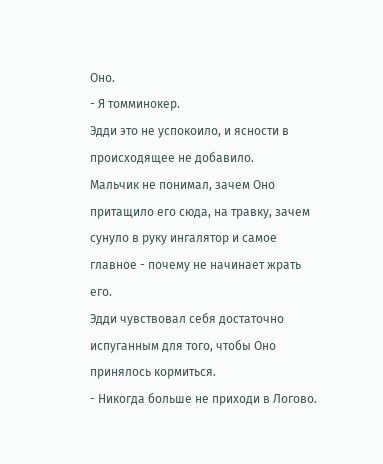Оно.
- Я томминокер.
Эдди это не успокоило, и ясности в происходящее не добавило.
Мальчик не понимал, зачем Оно притащило его сюда, на травку, зачем сунуло в руку ингалятор и самое главное - почему не начинает жрать его.
Эдди чувствовал себя достаточно испуганным для того, чтобы Оно принялось кормиться.
- Никогда больше не приходи в Логово.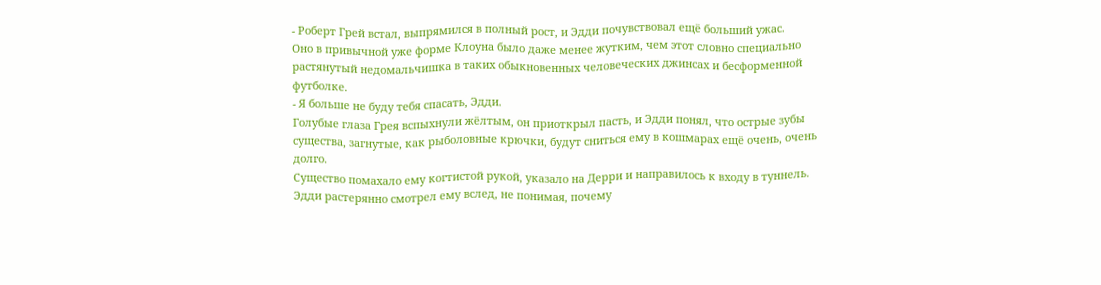- Роберт Грей встал, выпрямился в полный рост, и Эдди почувствовал ещё больший ужас.
Оно в привычной уже форме Клоуна было даже менее жутким, чем этот словно специально растянутый недомальчишка в таких обыкновенных человеческих джинсах и бесформенной футболке.
- Я больше не буду тебя спасать, Эдди.
Голубые глаза Грея вспыхнули жёлтым, он приоткрыл пасть, и Эдди понял, что острые зубы существа, загнутые, как рыболовные крючки, будут сниться ему в кошмарах ещё очень, очень долго.
Существо помахало ему когтистой рукой, указало на Дерри и направилось к входу в туннель.
Эдди растерянно смотрел ему вслед, не понимая, почему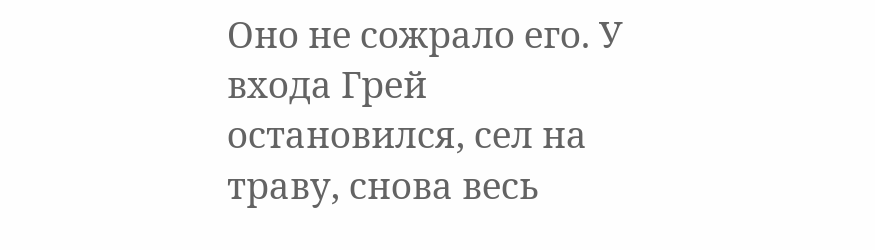Оно не сожрало его. У входа Грей остановился, сел на траву, снова весь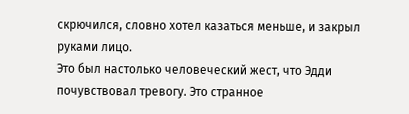скрючился, словно хотел казаться меньше, и закрыл руками лицо.
Это был настолько человеческий жест, что Эдди почувствовал тревогу. Это странное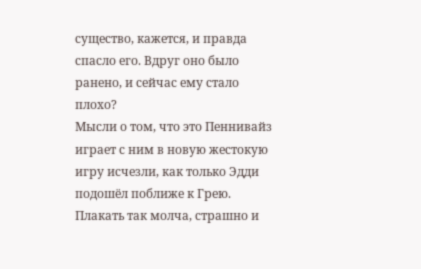существо, кажется, и правда спасло его. Вдруг оно было ранено, и сейчас ему стало плохо?
Мысли о том, что это Пеннивайз играет с ним в новую жестокую игру исчезли, как только Эдди подошёл поближе к Грею. Плакать так молча, страшно и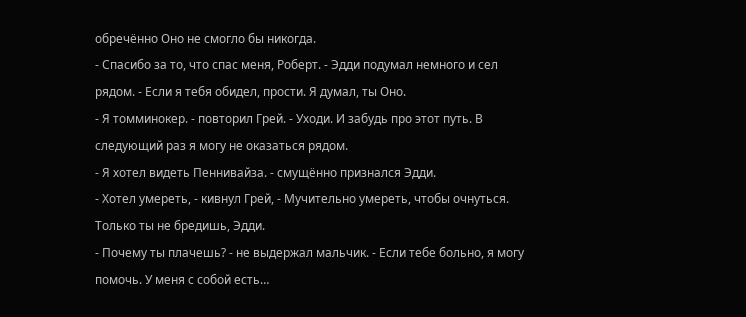обречённо Оно не смогло бы никогда.
- Спасибо за то, что спас меня, Роберт. - Эдди подумал немного и сел рядом. - Если я тебя обидел, прости. Я думал, ты Оно.
- Я томминокер. - повторил Грей. - Уходи. И забудь про этот путь. В следующий раз я могу не оказаться рядом.
- Я хотел видеть Пеннивайза. - смущённо признался Эдди.
- Хотел умереть, - кивнул Грей, - Мучительно умереть, чтобы очнуться. Только ты не бредишь, Эдди.
- Почему ты плачешь? - не выдержал мальчик. - Если тебе больно, я могу помочь. У меня с собой есть…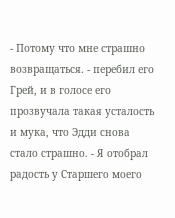- Потому что мне страшно возвращаться. - перебил его Грей, и в голосе его прозвучала такая усталость и мука, что Эдди снова стало страшно. - Я отобрал радость у Старшего моего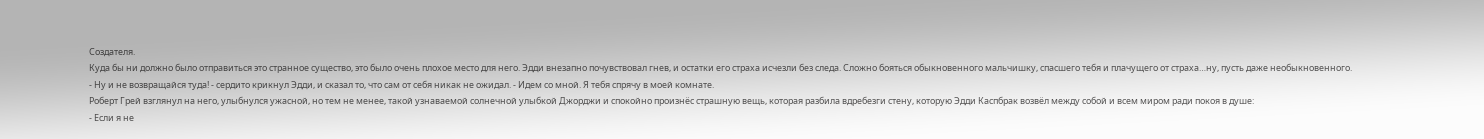Создателя.
Куда бы ни должно было отправиться это странное существо, это было очень плохое место для него. Эдди внезапно почувствовал гнев, и остатки его страха исчезли без следа. Сложно бояться обыкновенного мальчишку, спасшего тебя и плачущего от страха…ну, пусть даже необыкновенного.
- Ну и не возвращайся туда! - сердито крикнул Эдди, и сказал то, что сам от себя никак не ожидал. - Идем со мной. Я тебя спрячу в моей комнате.
Роберт Грей взглянул на него, улыбнулся ужасной, но тем не менее, такой узнаваемой солнечной улыбкой Джорджи и спокойно произнёс страшную вещь, которая разбила вдребезги стену, которую Эдди Каспбрак возвёл между собой и всем миром ради покоя в душе:
- Если я не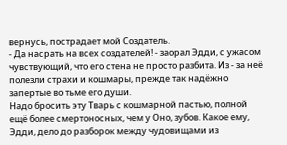вернусь, пострадает мой Создатель.
- Да насрать на всех создателей! - заорал Эдди, с ужасом чувствующий, что его стена не просто разбита. Из - за неё полезли страхи и кошмары, прежде так надёжно запертые во тьме его души.
Надо бросить эту Тварь с кошмарной пастью, полной ещё более смертоносных, чем у Оно, зубов. Какое ему, Эдди, дело до разборок между чудовищами из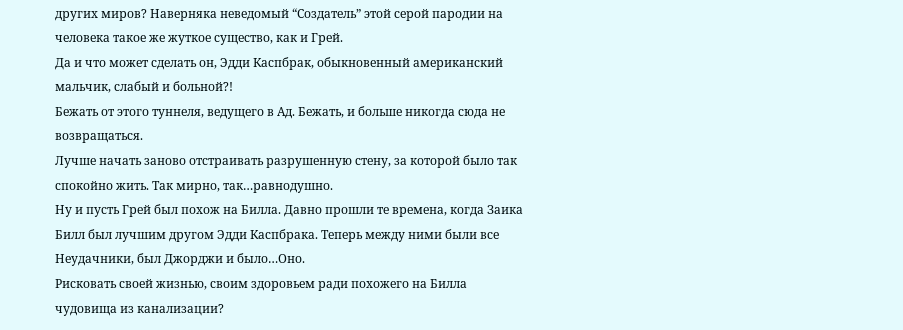других миров? Наверняка неведомый “Создатель” этой серой пародии на человека такое же жуткое существо, как и Грей.
Да и что может сделать он, Эдди Каспбрак, обыкновенный американский мальчик, слабый и больной?!
Бежать от этого туннеля, ведущего в Ад. Бежать, и больше никогда сюда не возвращаться.
Лучше начать заново отстраивать разрушенную стену, за которой было так спокойно жить. Так мирно, так…равнодушно.
Ну и пусть Грей был похож на Билла. Давно прошли те времена, когда Заика Билл был лучшим другом Эдди Каспбрака. Теперь между ними были все Неудачники, был Джорджи и было…Оно.
Рисковать своей жизнью, своим здоровьем ради похожего на Билла чудовища из канализации?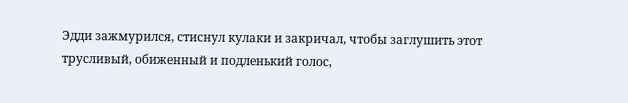Эдди зажмурился, стиснул кулаки и закричал, чтобы заглушить этот трусливый, обиженный и подленький голос,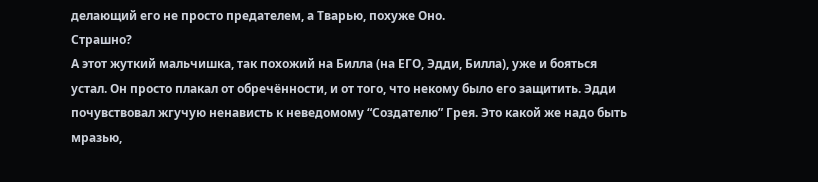делающий его не просто предателем, а Тварью, похуже Оно.
Страшно?
А этот жуткий мальчишка, так похожий на Билла (на ЕГО, Эдди, Билла), уже и бояться устал. Он просто плакал от обречённости, и от того, что некому было его защитить. Эдди почувствовал жгучую ненависть к неведомому “Создателю” Грея. Это какой же надо быть мразью,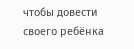чтобы довести своего ребёнка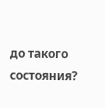до такого состояния?